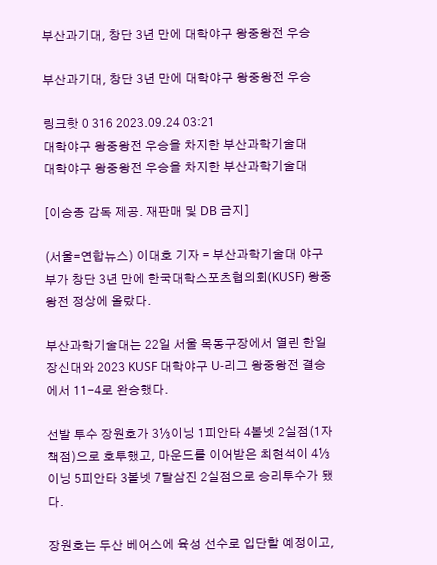부산과기대, 창단 3년 만에 대학야구 왕중왕전 우승

부산과기대, 창단 3년 만에 대학야구 왕중왕전 우승

링크핫 0 316 2023.09.24 03:21
대학야구 왕중왕전 우승을 차지한 부산과학기술대
대학야구 왕중왕전 우승을 차지한 부산과학기술대

[이승종 감독 제공. 재판매 및 DB 금지]

(서울=연합뉴스) 이대호 기자 = 부산과학기술대 야구부가 창단 3년 만에 한국대학스포츠협의회(KUSF) 왕중왕전 정상에 올랐다.

부산과학기술대는 22일 서울 목동구장에서 열린 한일장신대와 2023 KUSF 대학야구 U-리그 왕중왕전 결승에서 11-4로 완승했다.

선발 투수 장원호가 3⅓이닝 1피안타 4볼넷 2실점(1자책점)으로 호투했고, 마운드를 이어받은 최현석이 4⅓이닝 5피안타 3볼넷 7탈삼진 2실점으로 승리투수가 됐다.

장원호는 두산 베어스에 육성 선수로 입단할 예정이고,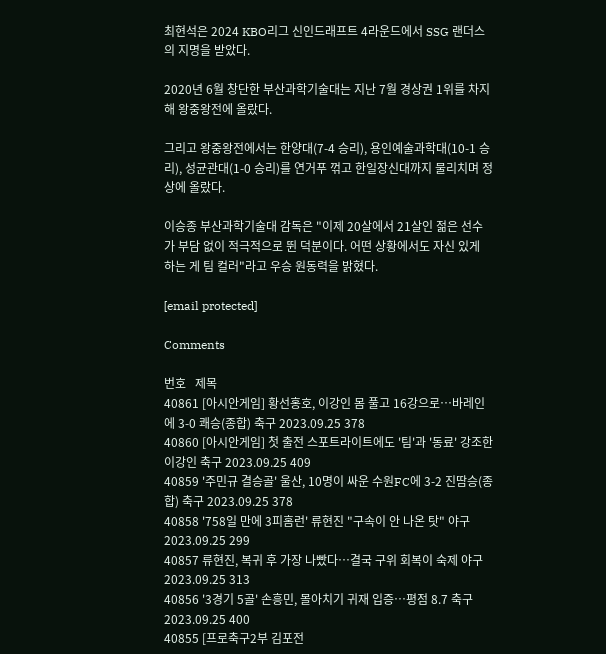최현석은 2024 KBO리그 신인드래프트 4라운드에서 SSG 랜더스의 지명을 받았다.

2020년 6월 창단한 부산과학기술대는 지난 7월 경상권 1위를 차지해 왕중왕전에 올랐다.

그리고 왕중왕전에서는 한양대(7-4 승리), 용인예술과학대(10-1 승리), 성균관대(1-0 승리)를 연거푸 꺾고 한일장신대까지 물리치며 정상에 올랐다.

이승종 부산과학기술대 감독은 "이제 20살에서 21살인 젊은 선수가 부담 없이 적극적으로 뛴 덕분이다. 어떤 상황에서도 자신 있게 하는 게 팀 컬러"라고 우승 원동력을 밝혔다.

[email protected]

Comments

번호   제목
40861 [아시안게임] 황선홍호, 이강인 몸 풀고 16강으로…바레인에 3-0 쾌승(종합) 축구 2023.09.25 378
40860 [아시안게임] 첫 출전 스포트라이트에도 '팀'과 '동료' 강조한 이강인 축구 2023.09.25 409
40859 '주민규 결승골' 울산, 10명이 싸운 수원FC에 3-2 진땀승(종합) 축구 2023.09.25 378
40858 '758일 만에 3피홈런' 류현진 "구속이 안 나온 탓" 야구 2023.09.25 299
40857 류현진, 복귀 후 가장 나빴다…결국 구위 회복이 숙제 야구 2023.09.25 313
40856 '3경기 5골' 손흥민, 몰아치기 귀재 입증…평점 8.7 축구 2023.09.25 400
40855 [프로축구2부 김포전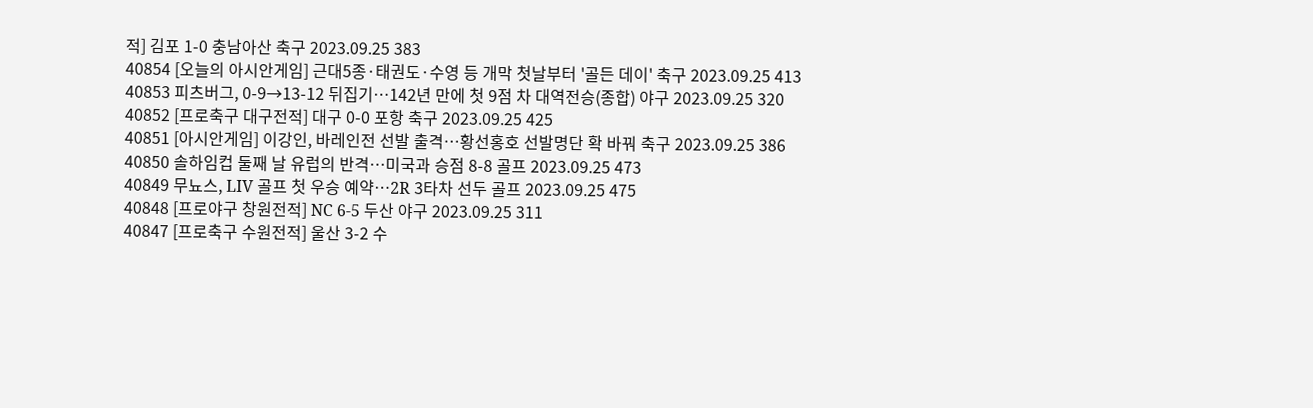적] 김포 1-0 충남아산 축구 2023.09.25 383
40854 [오늘의 아시안게임] 근대5종·태권도·수영 등 개막 첫날부터 '골든 데이' 축구 2023.09.25 413
40853 피츠버그, 0-9→13-12 뒤집기…142년 만에 첫 9점 차 대역전승(종합) 야구 2023.09.25 320
40852 [프로축구 대구전적] 대구 0-0 포항 축구 2023.09.25 425
40851 [아시안게임] 이강인, 바레인전 선발 출격…황선홍호 선발명단 확 바꿔 축구 2023.09.25 386
40850 솔하임컵 둘째 날 유럽의 반격…미국과 승점 8-8 골프 2023.09.25 473
40849 무뇨스, LIV 골프 첫 우승 예약…2R 3타차 선두 골프 2023.09.25 475
40848 [프로야구 창원전적] NC 6-5 두산 야구 2023.09.25 311
40847 [프로축구 수원전적] 울산 3-2 수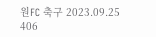원FC 축구 2023.09.25 406